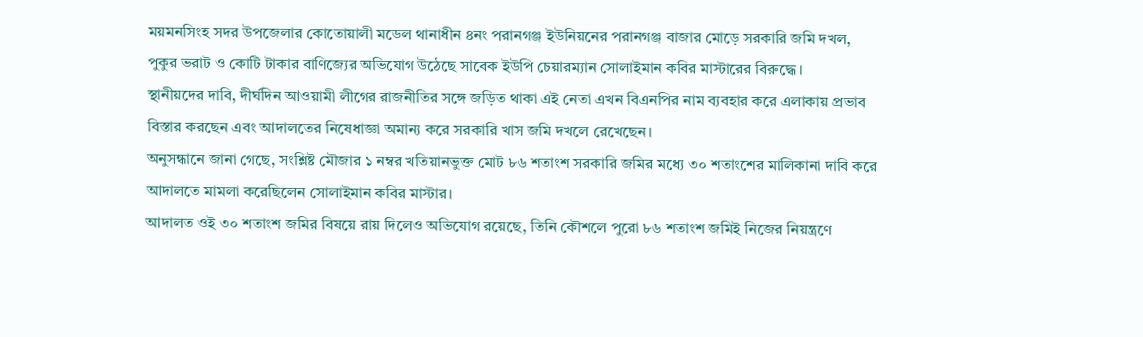ময়মনসিংহ সদর উপজেলার কোতোয়ালী মডেল থানাধীন ৪নং পরানগঞ্জ ইউনিয়নের পরানগঞ্জ বাজার মোড়ে সরকারি জমি দখল, পুকুর ভরাট ও কোটি টাকার বাণিজ্যের অভিযোগ উঠেছে সাবেক ইউপি চেয়ারম্যান সোলাইমান কবির মাস্টারের বিরুদ্ধে।
স্থানীয়দের দাবি, দীর্ঘদিন আওয়ামী লীগের রাজনীতির সঙ্গে জড়িত থাকা এই নেতা এখন বিএনপির নাম ব্যবহার করে এলাকায় প্রভাব বিস্তার করছেন এবং আদালতের নিষেধাজ্ঞা অমান্য করে সরকারি খাস জমি দখলে রেখেছেন।
অনুসন্ধানে জানা গেছে, সংশ্লিষ্ট মৌজার ১ নম্বর খতিয়ানভুক্ত মোট ৮৬ শতাংশ সরকারি জমির মধ্যে ৩০ শতাংশের মালিকানা দাবি করে আদালতে মামলা করেছিলেন সোলাইমান কবির মাস্টার।
আদালত ওই ৩০ শতাংশ জমির বিষয়ে রায় দিলেও অভিযোগ রয়েছে, তিনি কৌশলে পুরো ৮৬ শতাংশ জমিই নিজের নিয়ন্ত্রণে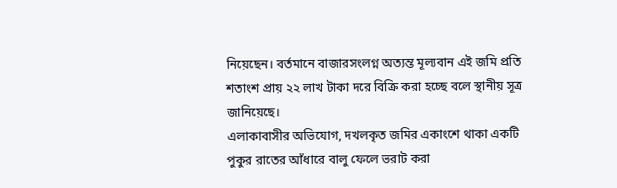নিয়েছেন। বর্তমানে বাজারসংলগ্ন অত্যন্ত মূল্যবান এই জমি প্রতি শতাংশ প্রায় ২২ লাখ টাকা দরে বিক্রি করা হচ্ছে বলে স্থানীয় সূত্র জানিয়েছে।
এলাকাবাসীর অভিযোগ, দখলকৃত জমির একাংশে থাকা একটি পুকুর রাতের আঁধারে বালু ফেলে ভরাট করা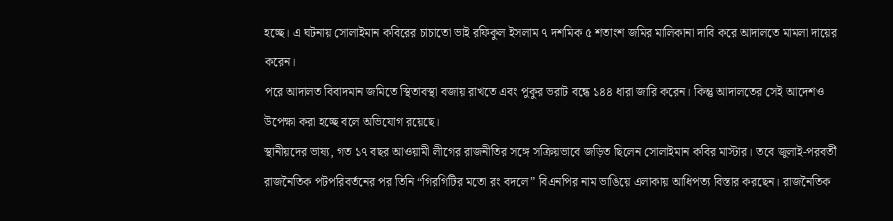হচ্ছে। এ ঘটনায় সোলাইমান কবিরের চাচাতো ভাই রফিকুল ইসলাম ৭ দশমিক ৫ শতাংশ জমির মালিকানা দাবি করে আদালতে মামলা দায়ের করেন।
পরে আদালত বিবাদমান জমিতে স্থিতাবস্থা বজায় রাখতে এবং পুকুর ভরাট বন্ধে ১৪৪ ধারা জারি করেন। কিন্তু আদালতের সেই আদেশও উপেক্ষা করা হচ্ছে বলে অভিযোগ রয়েছে।
স্থানীয়দের ভাষ্য, গত ১৭ বছর আওয়ামী লীগের রাজনীতির সঙ্গে সক্রিয়ভাবে জড়িত ছিলেন সোলাইমান কবির মাস্টার। তবে জুলাই-পরবর্তী রাজনৈতিক পটপরিবর্তনের পর তিনি “গিরগিটির মতো রং বদলে” বিএনপির নাম ভাঙিয়ে এলাকায় আধিপত্য বিস্তার করছেন। রাজনৈতিক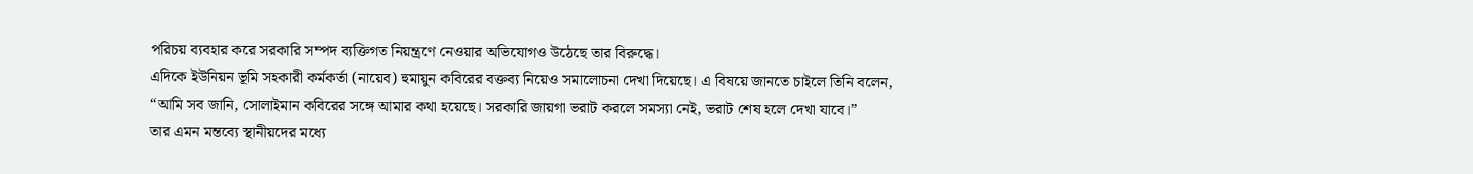পরিচয় ব্যবহার করে সরকারি সম্পদ ব্যক্তিগত নিয়ন্ত্রণে নেওয়ার অভিযোগও উঠেছে তার বিরুদ্ধে।
এদিকে ইউনিয়ন ভূমি সহকারী কর্মকর্তা (নায়েব) হুমায়ুন কবিরের বক্তব্য নিয়েও সমালোচনা দেখা দিয়েছে। এ বিষয়ে জানতে চাইলে তিনি বলেন,
“আমি সব জানি, সোলাইমান কবিরের সঙ্গে আমার কথা হয়েছে। সরকারি জায়গা ভরাট করলে সমস্যা নেই, ভরাট শেষ হলে দেখা যাবে।”
তার এমন মন্তব্যে স্থানীয়দের মধ্যে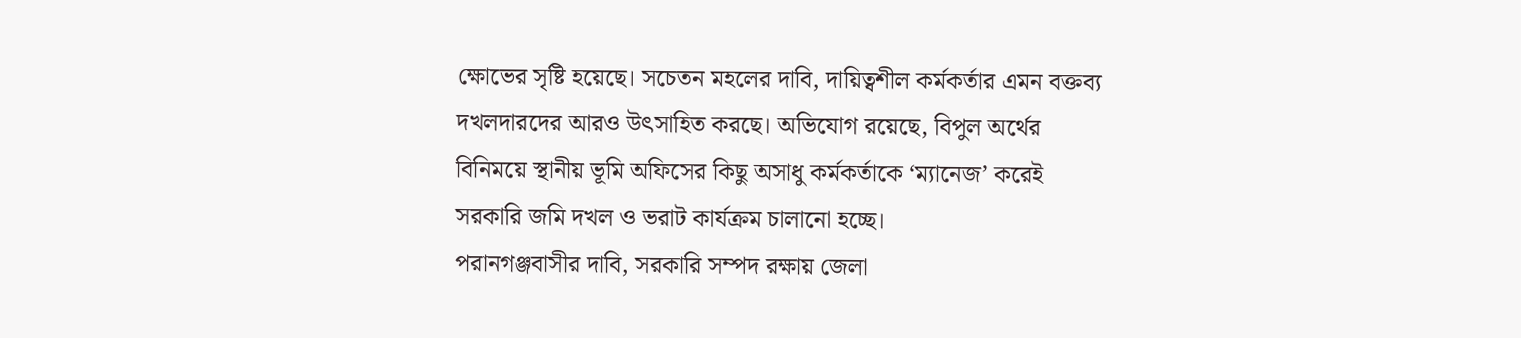ক্ষোভের সৃষ্টি হয়েছে। সচেতন মহলের দাবি, দায়িত্বশীল কর্মকর্তার এমন বক্তব্য দখলদারদের আরও উৎসাহিত করছে। অভিযোগ রয়েছে, বিপুল অর্থের বিনিময়ে স্থানীয় ভূমি অফিসের কিছু অসাধু কর্মকর্তাকে ‘ম্যানেজ’ করেই সরকারি জমি দখল ও ভরাট কার্যক্রম চালানো হচ্ছে।
পরানগঞ্জবাসীর দাবি, সরকারি সম্পদ রক্ষায় জেলা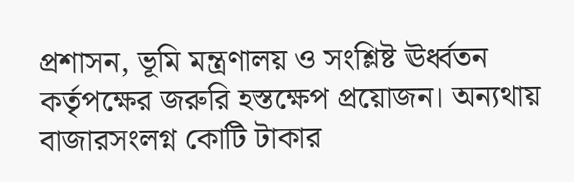প্রশাসন, ভূমি মন্ত্রণালয় ও সংশ্লিষ্ট ঊর্ধ্বতন কর্তৃপক্ষের জরুরি হস্তক্ষেপ প্রয়োজন। অন্যথায় বাজারসংলগ্ন কোটি টাকার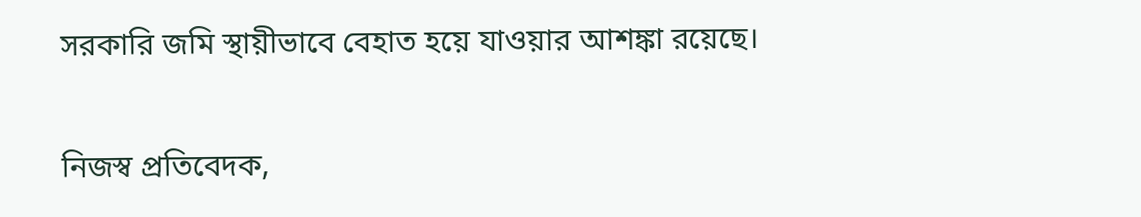সরকারি জমি স্থায়ীভাবে বেহাত হয়ে যাওয়ার আশঙ্কা রয়েছে।

নিজস্ব প্রতিবেদক,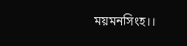ময়মনসিংহ।।